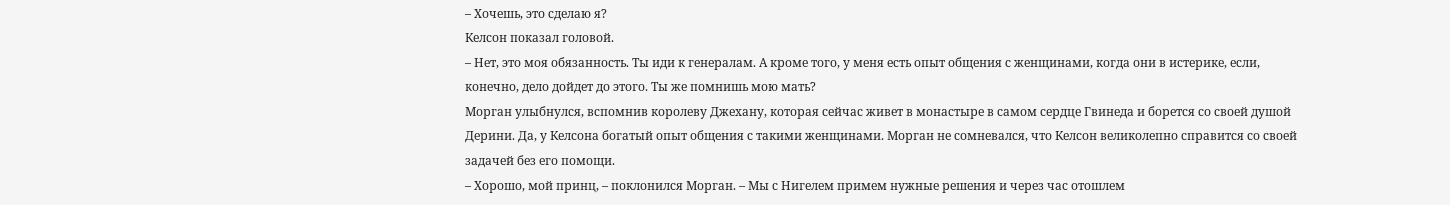– Хочешь, это сделаю я?
Келсон показал головой.
– Нет, это моя обязанность. Ты иди к генералам. А кроме того, у меня есть опыт общения с женщинами, когда они в истерике, если, конечно, дело дойдет до этого. Ты же помнишь мою мать?
Морган улыбнулся, вспомнив королеву Джехану, которая сейчас живет в монастыре в самом сердце Гвинеда и борется со своей душой Дерини. Да, у Келсона богатый опыт общения с такими женщинами. Морган не сомневался, что Келсон великолепно справится со своей задачей без его помощи.
– Хорошо, мой принц, – поклонился Морган. – Мы с Нигелем примем нужные решения и через час отошлем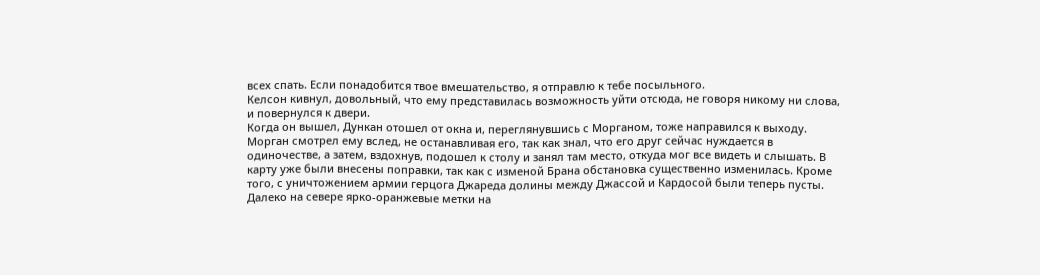всех спать. Если понадобится твое вмешательство, я отправлю к тебе посыльного.
Келсон кивнул, довольный, что ему представилась возможность уйти отсюда, не говоря никому ни слова, и повернулся к двери.
Когда он вышел, Дункан отошел от окна и, переглянувшись с Морганом, тоже направился к выходу. Морган смотрел ему вслед, не останавливая его, так как знал, что его друг сейчас нуждается в одиночестве, а затем, вздохнув, подошел к столу и занял там место, откуда мог все видеть и слышать. В карту уже были внесены поправки, так как с изменой Брана обстановка существенно изменилась. Кроме того, с уничтожением армии герцога Джареда долины между Джассой и Кардосой были теперь пусты.
Далеко на севере ярко-оранжевые метки на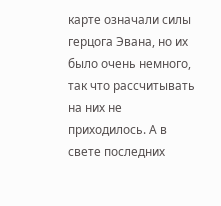карте означали силы герцога Эвана, но их было очень немного, так что рассчитывать на них не приходилось. А в свете последних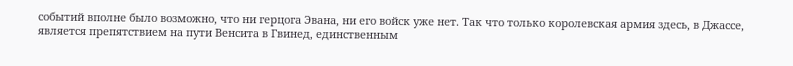событий вполне было возможно, что ни герцога Эвана, ни его войск уже нет. Так что только королевская армия здесь, в Джассе, является препятствием на пути Венсита в Гвинед, единственным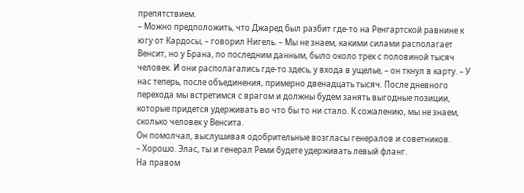препятствием.
– Можно предположить, что Джаред был разбит где-то на Ренгартской равнине к югу от Кардосы, – говорил Нигель. – Мы не знаем, какими силами располагает Венсит, но у Брана, по последним данным, было около трех с половиной тысяч человек. И они располагались где-то здесь, у входа в ущелье, – он ткнул в карту. – У нас теперь, после объединения, примерно двенадцать тысяч. После дневного перехода мы встретимся с врагом и должны будем занять выгодные позиции, которые придется удерживать во что бы то ни стало. К сожалению, мы не знаем, сколько человек у Венсита.
Он помолчал, выслушивая одобрительные возгласы генералов и советников.
– Хорошо. Элас, ты и генерал Реми будете удерживать левый фланг.
На правом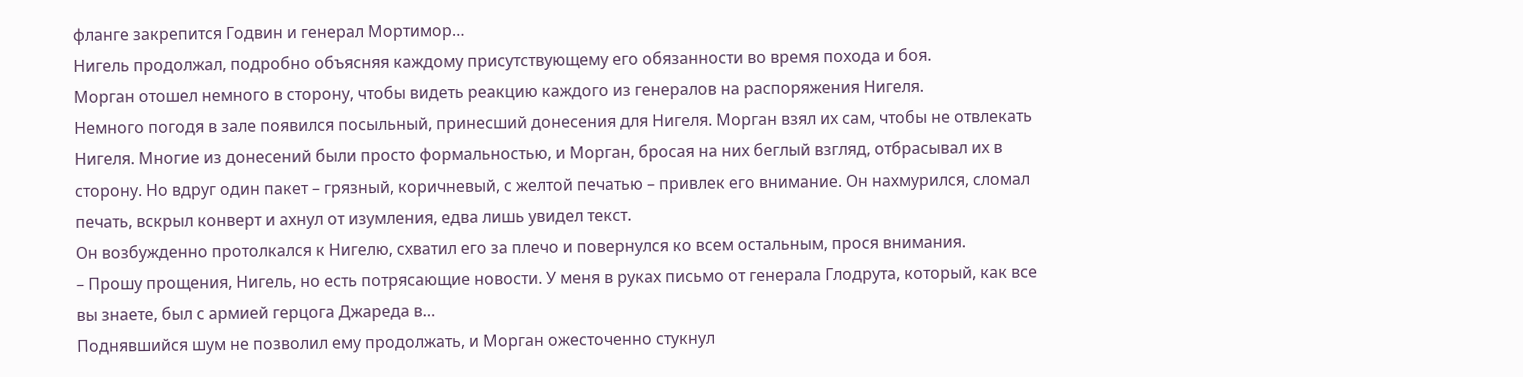фланге закрепится Годвин и генерал Мортимор…
Нигель продолжал, подробно объясняя каждому присутствующему его обязанности во время похода и боя.
Морган отошел немного в сторону, чтобы видеть реакцию каждого из генералов на распоряжения Нигеля.
Немного погодя в зале появился посыльный, принесший донесения для Нигеля. Морган взял их сам, чтобы не отвлекать Нигеля. Многие из донесений были просто формальностью, и Морган, бросая на них беглый взгляд, отбрасывал их в сторону. Но вдруг один пакет – грязный, коричневый, с желтой печатью – привлек его внимание. Он нахмурился, сломал печать, вскрыл конверт и ахнул от изумления, едва лишь увидел текст.
Он возбужденно протолкался к Нигелю, схватил его за плечо и повернулся ко всем остальным, прося внимания.
– Прошу прощения, Нигель, но есть потрясающие новости. У меня в руках письмо от генерала Глодрута, который, как все вы знаете, был с армией герцога Джареда в…
Поднявшийся шум не позволил ему продолжать, и Морган ожесточенно стукнул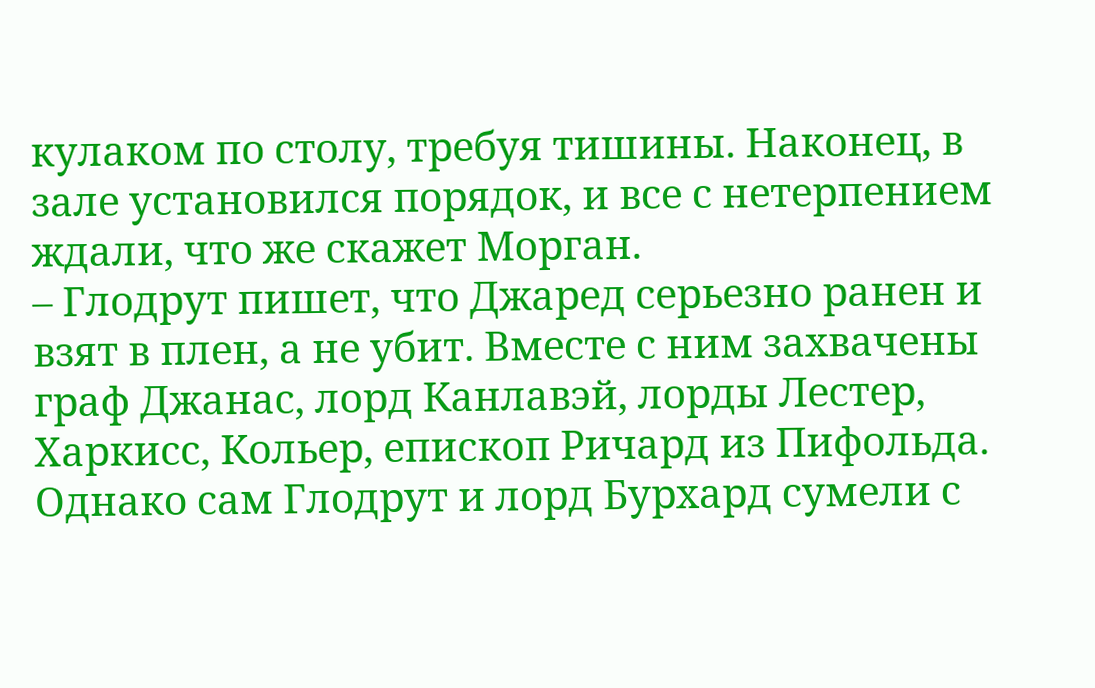кулаком по столу, требуя тишины. Наконец, в зале установился порядок, и все с нетерпением ждали, что же скажет Морган.
– Глодрут пишет, что Джаред серьезно ранен и взят в плен, а не убит. Вместе с ним захвачены граф Джанас, лорд Канлавэй, лорды Лестер, Харкисс, Кольер, епископ Ричард из Пифольда. Однако сам Глодрут и лорд Бурхард сумели с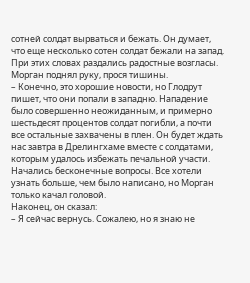сотней солдат вырваться и бежать. Он думает, что еще несколько сотен солдат бежали на запад.
При этих словах раздались радостные возгласы. Морган поднял руку, прося тишины.
– Конечно, это хорошие новости, но Глодрут пишет, что они попали в западню. Нападение было совершенно неожиданным, и примерно шестьдесят процентов солдат погибли, а почти все остальные захвачены в плен. Он будет ждать нас завтра в Дрелингхаме вместе с солдатами, которым удалось избежать печальной участи.
Начались бесконечные вопросы. Все хотели узнать больше, чем было написано, но Морган только качал головой.
Наконец, он сказал:
– Я сейчас вернусь. Сожалею, но я знаю не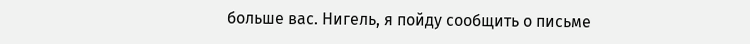больше вас. Нигель, я пойду сообщить о письме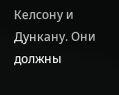Келсону и Дункану. Они должны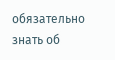обязательно знать об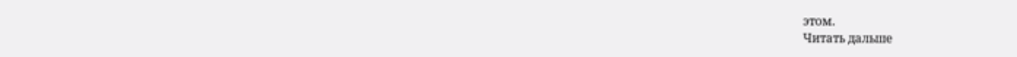этом.
Читать дальше